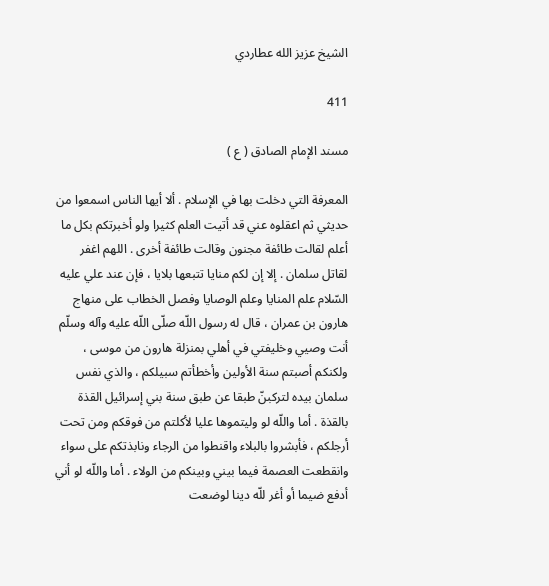الشيخ عزيز الله عطاردي

411

مسند الإمام الصادق ( ع )

المعرفة التي دخلت بها في الإسلام . ألا أيها الناس اسمعوا من حديثي ثم اعقلوه عني قد أتيت العلم كثيرا ولو أخبرتكم بكل ما أعلم لقالت طائفة مجنون وقالت طائفة أخرى . اللهم اغفر لقاتل سلمان . إلا إن لكم منايا تتبعها بلايا ، فإن عند علي عليه السّلام علم المنايا وعلم الوصايا وفصل الخطاب على منهاج هارون بن عمران ، قال له رسول اللّه صلّى اللّه عليه وآله وسلّم أنت وصيي وخليفتي في أهلي بمنزلة هارون من موسى ، ولكنكم أصبتم سنة الأولين وأخطأتم سبيلكم ، والذي نفس سلمان بيده لتركبنّ طبقا عن طبق سنة بني إسرائيل القذة بالقذة . أما واللّه لو وليتموها عليا لأكلتم من فوقكم ومن تحت أرجلكم ، فأبشروا بالبلاء واقنطوا من الرجاء ونابذتكم على سواء وانقطعت العصمة فيما بيني وبينكم من الولاء . أما واللّه لو أني أدفع ضيما أو أغر للّه دينا لوضعت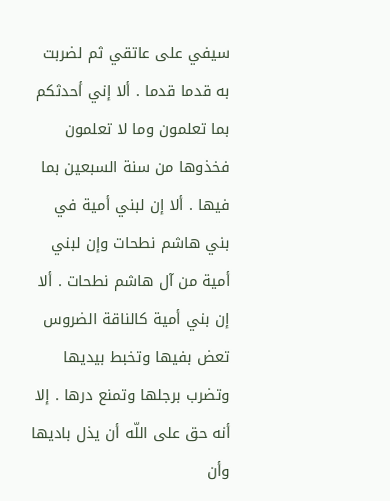سيفي على عاتقي ثم لضربت به قدما قدما . ألا إني أحدثكم بما تعلمون وما لا تعلمون فخذوها من سنة السبعين بما فيها . ألا إن لبني أمية في بني هاشم نطحات وإن لبني أمية من آل هاشم نطحات . ألا إن بني أمية كالناقة الضروس تعض بفيها وتخبط بيديها وتضرب برجلها وتمنع درها . إلا أنه حق على اللّه أن يذل باديها وأن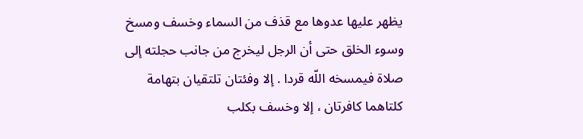يظهر عليها عدوها مع قذف من السماء وخسف ومسخ وسوء الخلق حتى أن الرجل ليخرج من جانب حجلته إلى صلاة فيمسخه اللّه قردا . إلا وفئتان تلتقيان بتهامة كلتاهما كافرتان ، إلا وخسف بكلب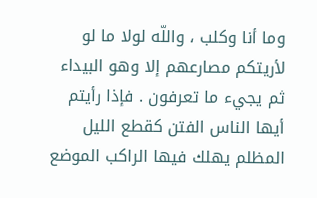وما أنا وكلب ، واللّه لولا ما لو لأريتكم مصارعهم إلا وهو البيداء ثم يجيء ما تعرفون . فإذا رأيتم أيها الناس الفتن كقطع الليل المظلم يهلك فيها الراكب الموضع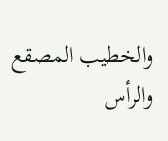والخطيب المصقع والرأس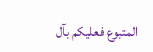المتبوع فعليكم بآل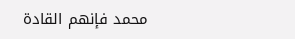محمد فإنهم القادة